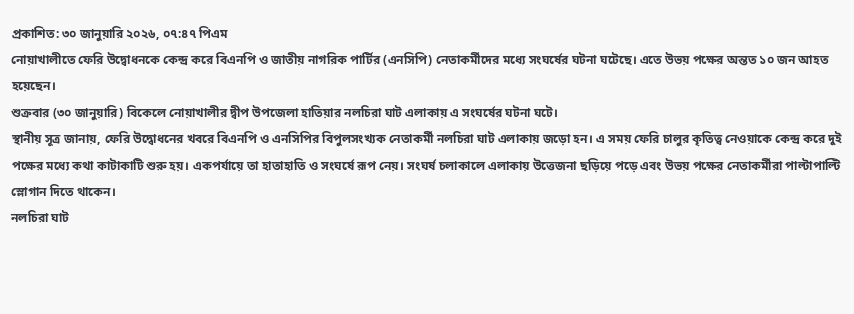প্রকাশিত: ৩০ জানুয়ারি ২০২৬, ০৭:৪৭ পিএম
নোয়াখালীতে ফেরি উদ্বোধনকে কেন্দ্র করে বিএনপি ও জাতীয় নাগরিক পার্টির (এনসিপি) নেতাকর্মীদের মধ্যে সংঘর্ষের ঘটনা ঘটেছে। এতে উভয় পক্ষের অন্তত ১০ জন আহত হয়েছেন।
শুক্রবার (৩০ জানুয়ারি) বিকেলে নোয়াখালীর দ্বীপ উপজেলা হাতিয়ার নলচিরা ঘাট এলাকায় এ সংঘর্ষের ঘটনা ঘটে।
স্থানীয় সূত্র জানায়, ফেরি উদ্বোধনের খবরে বিএনপি ও এনসিপির বিপুলসংখ্যক নেতাকর্মী নলচিরা ঘাট এলাকায় জড়ো হন। এ সময় ফেরি চালুর কৃতিত্ব নেওয়াকে কেন্দ্র করে দুই পক্ষের মধ্যে কথা কাটাকাটি শুরু হয়। একপর্যায়ে তা হাতাহাতি ও সংঘর্ষে রূপ নেয়। সংঘর্ষ চলাকালে এলাকায় উত্তেজনা ছড়িয়ে পড়ে এবং উভয় পক্ষের নেতাকর্মীরা পাল্টাপাল্টি স্লোগান দিতে থাকেন।
নলচিরা ঘাট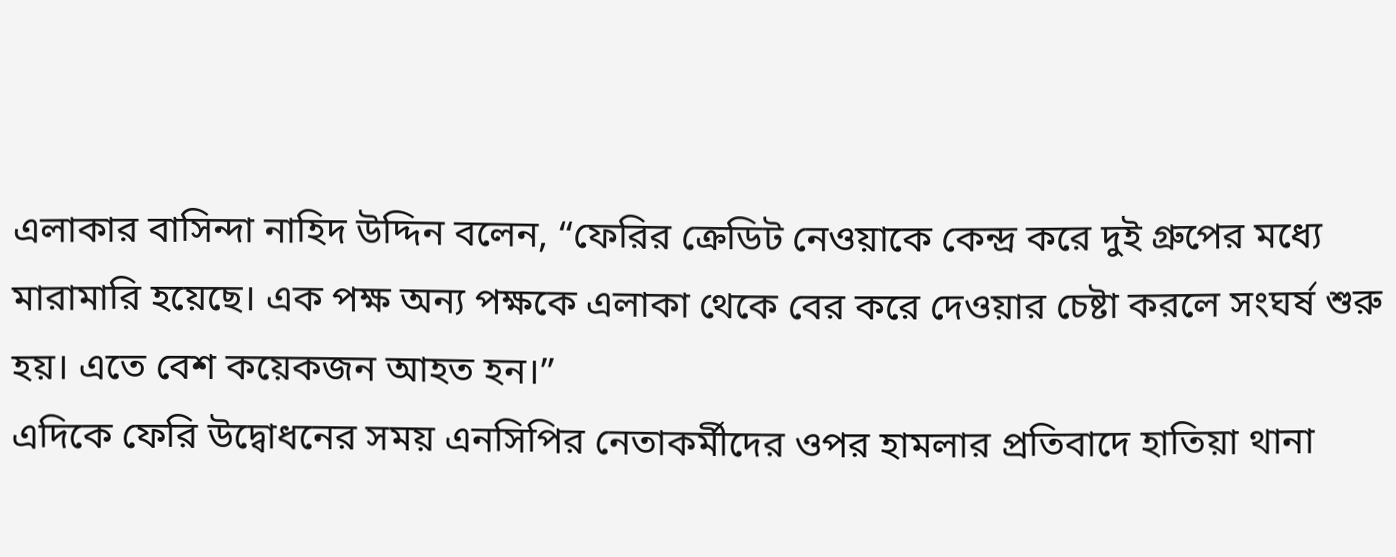এলাকার বাসিন্দা নাহিদ উদ্দিন বলেন, “ফেরির ক্রেডিট নেওয়াকে কেন্দ্র করে দুই গ্রুপের মধ্যে মারামারি হয়েছে। এক পক্ষ অন্য পক্ষকে এলাকা থেকে বের করে দেওয়ার চেষ্টা করলে সংঘর্ষ শুরু হয়। এতে বেশ কয়েকজন আহত হন।”
এদিকে ফেরি উদ্বোধনের সময় এনসিপির নেতাকর্মীদের ওপর হামলার প্রতিবাদে হাতিয়া থানা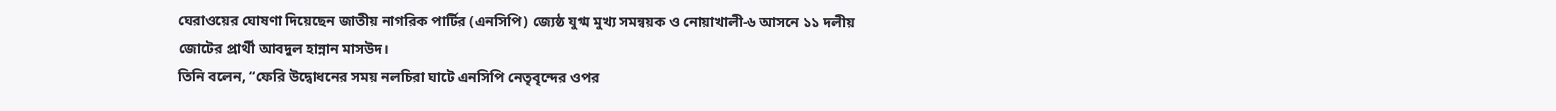ঘেরাওয়ের ঘোষণা দিয়েছেন জাতীয় নাগরিক পার্টির (এনসিপি) জ্যেষ্ঠ যুগ্ম মুখ্য সমন্বয়ক ও নোয়াখালী-৬ আসনে ১১ দলীয় জোটের প্রার্থী আবদুল হান্নান মাসউদ।
তিনি বলেন, “ফেরি উদ্বোধনের সময় নলচিরা ঘাটে এনসিপি নেতৃবৃন্দের ওপর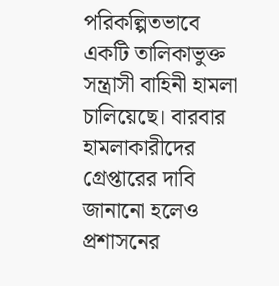পরিকল্পিতভাবে একটি তালিকাভুক্ত সন্ত্রাসী বাহিনী হামলা চালিয়েছে। বারবার হামলাকারীদের গ্রেপ্তারের দাবি জানানো হলেও প্রশাসনের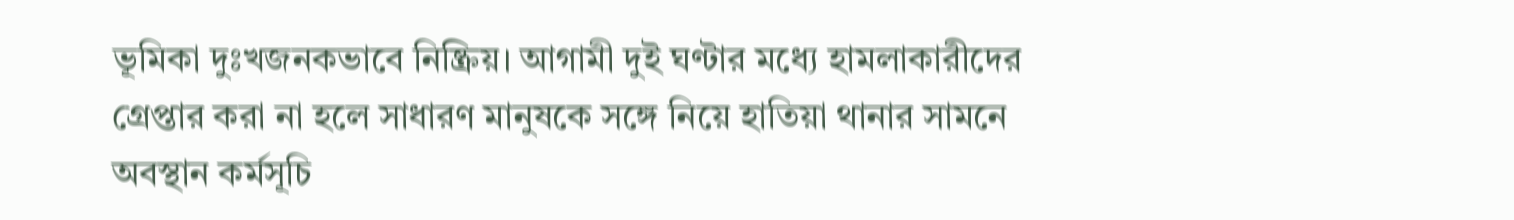ভূমিকা দুঃখজনকভাবে নিষ্ক্রিয়। আগামী দুই ঘণ্টার মধ্যে হামলাকারীদের গ্রেপ্তার করা না হলে সাধারণ মানুষকে সঙ্গে নিয়ে হাতিয়া থানার সামনে অবস্থান কর্মসূচি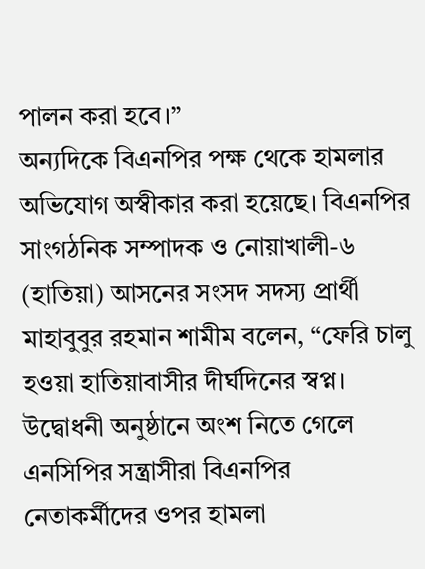পালন করা হবে।”
অন্যদিকে বিএনপির পক্ষ থেকে হামলার অভিযোগ অস্বীকার করা হয়েছে। বিএনপির সাংগঠনিক সম্পাদক ও নোয়াখালী-৬ (হাতিয়া) আসনের সংসদ সদস্য প্রার্থী মাহাবুবুর রহমান শামীম বলেন, “ফেরি চালু হওয়া হাতিয়াবাসীর দীর্ঘদিনের স্বপ্ন। উদ্বোধনী অনুষ্ঠানে অংশ নিতে গেলে এনসিপির সন্ত্রাসীরা বিএনপির নেতাকর্মীদের ওপর হামলা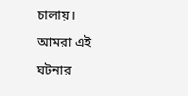চালায়। আমরা এই ঘটনার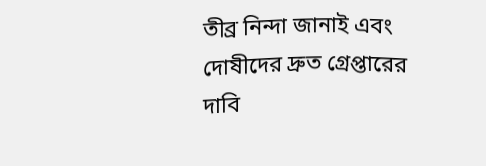তীব্র নিন্দা জানাই এবং দোষীদের দ্রুত গ্রেপ্তারের দাবি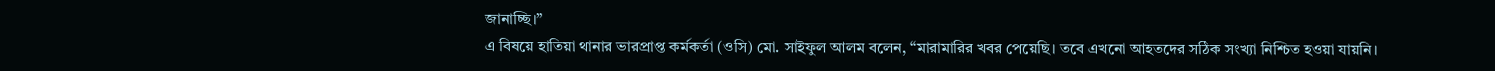জানাচ্ছি।”
এ বিষয়ে হাতিয়া থানার ভারপ্রাপ্ত কর্মকর্তা (ওসি) মো. সাইফুল আলম বলেন, “মারামারির খবর পেয়েছি। তবে এখনো আহতদের সঠিক সংখ্যা নিশ্চিত হওয়া যায়নি।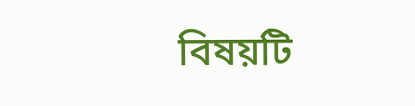বিষয়টি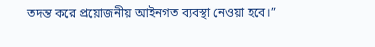তদন্ত করে প্রয়োজনীয় আইনগত ব্যবস্থা নেওয়া হবে।”